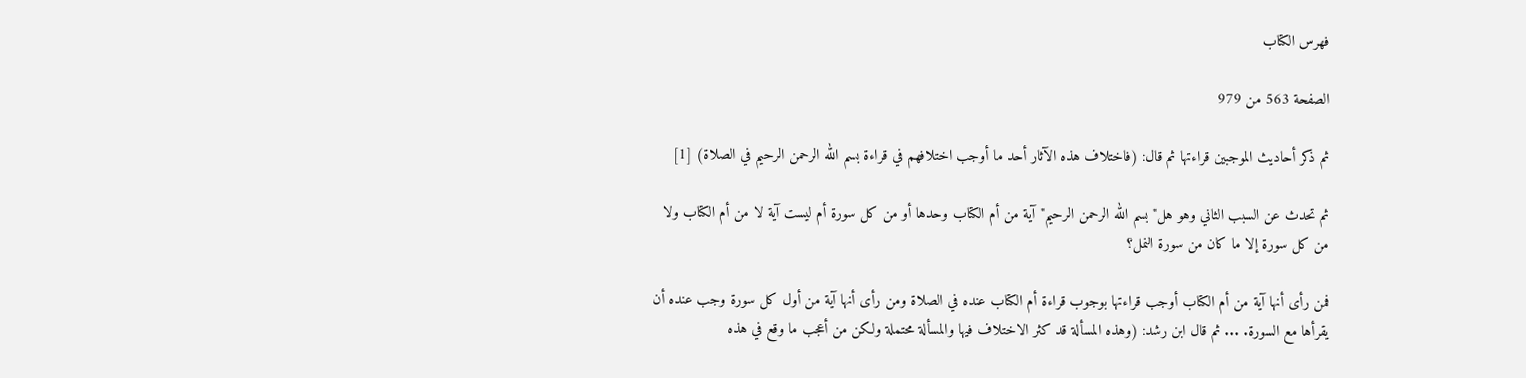فهرس الكتاب

الصفحة 563 من 979

ثم ذكر أحاديث الموجبين قراءتها ثم قال: (فاختلاف هذه الآثار أحد ما أوجب اختلافهم في قراءة بسم الله الرحمن الرحيم في الصلاة) [1]

ثم تحدث عن السبب الثاني وهو هل"بسم الله الرحمن الرحيم"آية من أم الكتاب وحدها أو من كل سورة أم ليست آية لا من أم الكتاب ولا من كل سورة إلا ما كان من سورة النمل؟

فمن رأى أنها آية من أم الكتاب أوجب قراءتها بوجوب قراءة أم الكتاب عنده في الصلاة ومن رأى أنها آية من أول كل سورة وجب عنده أن يقرأها مع السورة. ... ثم قال ابن رشد: (وهذه المسألة قد كثر الاختلاف فيها والمسألة محتملة ولكن من أعجب ما وقع في هذه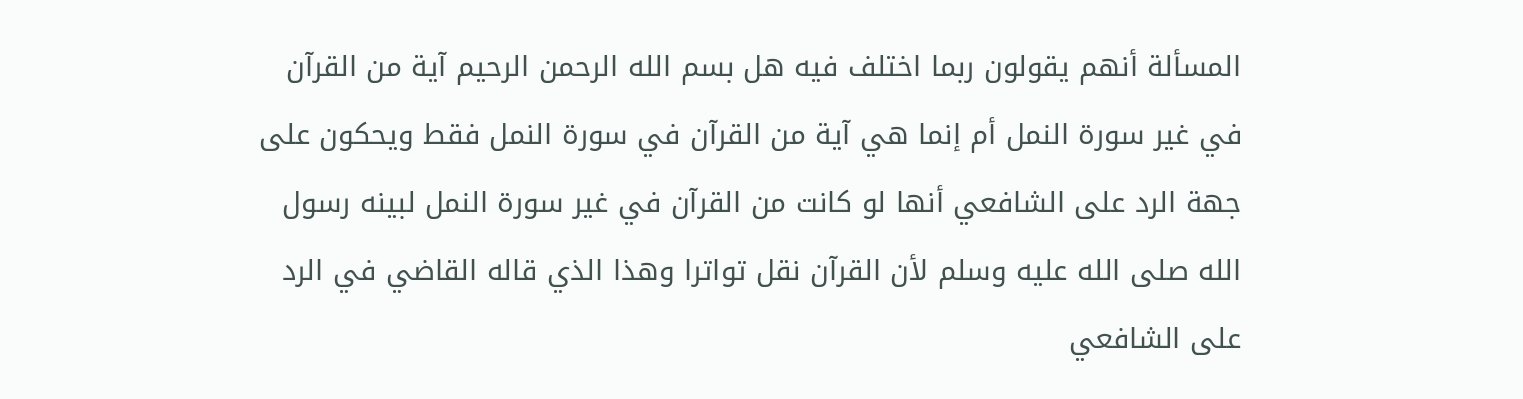المسألة أنهم يقولون ربما اختلف فيه هل بسم الله الرحمن الرحيم آية من القرآن في غير سورة النمل أم إنما هي آية من القرآن في سورة النمل فقط ويحكون على جهة الرد على الشافعي أنها لو كانت من القرآن في غير سورة النمل لبينه رسول الله صلى الله عليه وسلم لأن القرآن نقل تواترا وهذا الذي قاله القاضي في الرد على الشافعي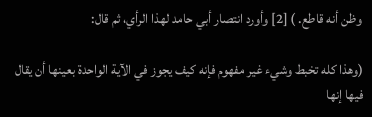وظن أنه قاطع. ) [2] وأورد انتصار أبي حامد لهذا الرأي، ثم قال:

(وهذا كله تخبط وشيء غير مفهوم فإنه كيف يجوز في الآية الواحدة بعينها أن يقال فيها إنها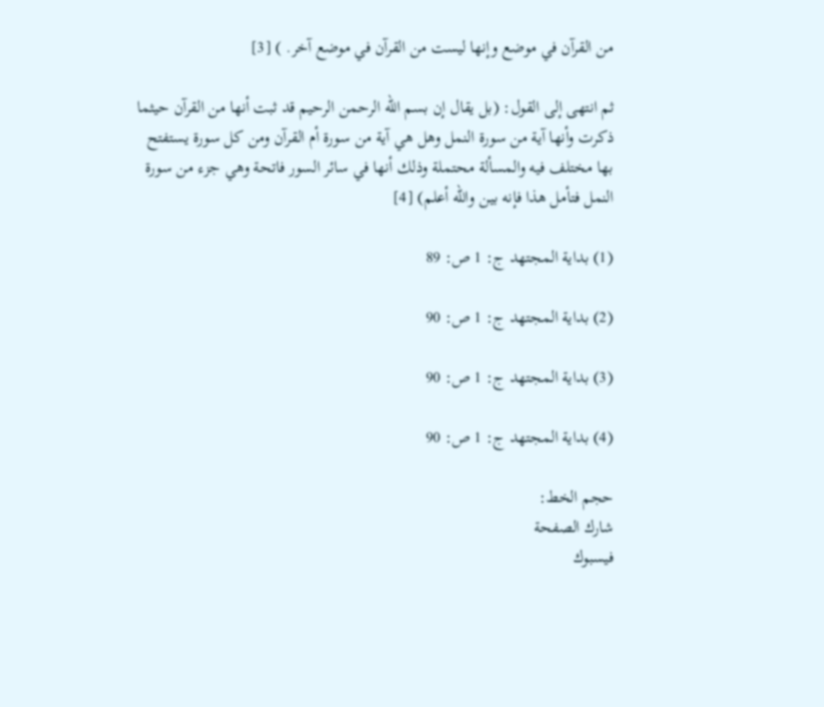من القرآن في موضع وإنها ليست من القرآن في موضع آخر. ) [3]

ثم انتهى إلى القول: (بل يقال إن بسم الله الرحمن الرحيم قد ثبت أنها من القرآن حيثما ذكرت وأنها آية من سورة النمل وهل هي آية من سورة أم القرآن ومن كل سورة يستفتح بها مختلف فيه والمسألة محتملة وذلك أنها في سائر السور فاتحة وهي جزء من سورة النمل فتأمل هذا فإنه بين والله أعلم) [4]

(1) بداية المجتهد ج: 1 ص: 89

(2) بداية المجتهد ج: 1 ص: 90

(3) بداية المجتهد ج: 1 ص: 90

(4) بداية المجتهد ج: 1 ص: 90

حجم الخط:
شارك الصفحة
فيسبوك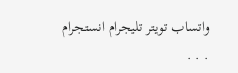واتساب تويتر تليجرام انستجرام
. . .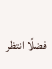فضلًا انتظر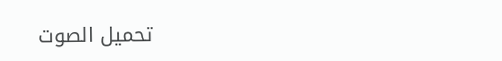تحميل الصوت